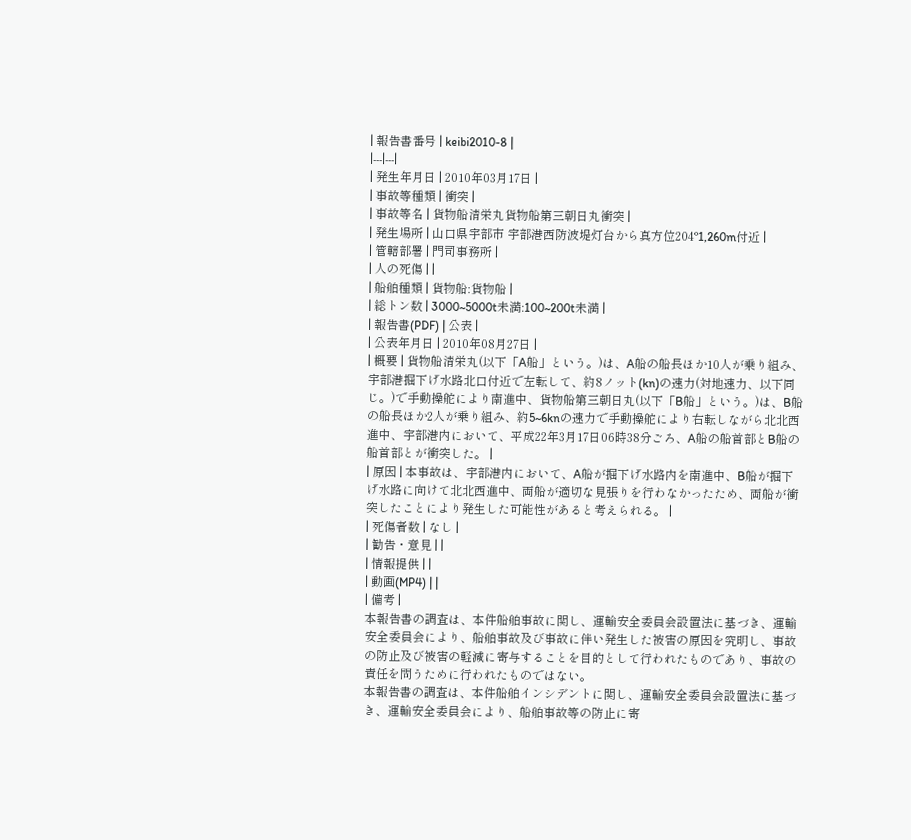| 報告書番号 | keibi2010-8 |
|---|---|
| 発生年月日 | 2010年03月17日 |
| 事故等種類 | 衝突 |
| 事故等名 | 貨物船清栄丸貨物船第三朝日丸衝突 |
| 発生場所 | 山口県宇部市 宇部港西防波堤灯台から真方位204°1,260m付近 |
| 管轄部署 | 門司事務所 |
| 人の死傷 | |
| 船舶種類 | 貨物船:貨物船 |
| 総トン数 | 3000~5000t未満:100~200t未満 |
| 報告書(PDF) | 公表 |
| 公表年月日 | 2010年08月27日 |
| 概要 | 貨物船清栄丸(以下「A船」という。)は、A船の船長ほか10人が乗り組み、宇部港掘下げ水路北口付近で左転して、約8ノット(kn)の速力(対地速力、以下同じ。)で手動操舵により南進中、貨物船第三朝日丸(以下「B船」という。)は、B船の船長ほか2人が乗り組み、約5~6knの速力で手動操舵により右転しながら北北西進中、宇部港内において、平成22年3月17日06時38分ごろ、A船の船首部とB船の船首部とが衝突した。 |
| 原因 | 本事故は、宇部港内において、A船が掘下げ水路内を南進中、B船が掘下げ水路に向けて北北西進中、両船が適切な見張りを行わなかったため、両船が衝突したことにより発生した可能性があると考えられる。 |
| 死傷者数 | なし |
| 勧告・意見 | |
| 情報提供 | |
| 動画(MP4) | |
| 備考 |
本報告書の調査は、本件船舶事故に関し、運輸安全委員会設置法に基づき、運輸安全委員会により、船舶事故及び事故に伴い発生した被害の原因を究明し、事故の防止及び被害の軽減に寄与することを目的として行われたものであり、事故の責任を問うために行われたものではない。
本報告書の調査は、本件船舶インシデントに関し、運輸安全委員会設置法に基づき、運輸安全委員会により、船舶事故等の防止に寄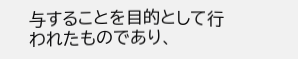与することを目的として行われたものであり、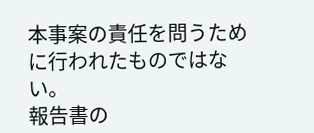本事案の責任を問うために行われたものではない。
報告書の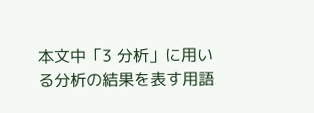本文中「3 分析」に用いる分析の結果を表す用語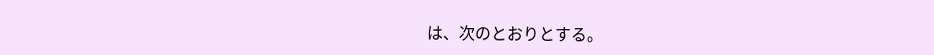は、次のとおりとする。